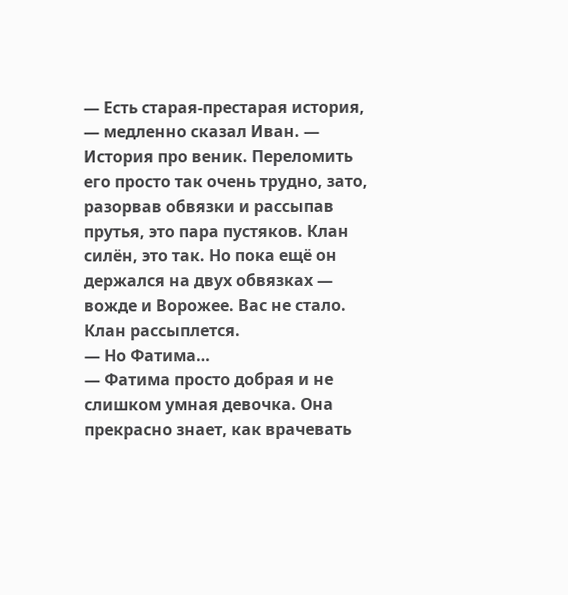— Есть старая-престарая история, — медленно сказал Иван. — История про веник. Переломить его просто так очень трудно, зато, разорвав обвязки и рассыпав прутья, это пара пустяков. Клан силён, это так. Но пока ещё он держался на двух обвязках — вожде и Ворожее. Вас не стало. Клан рассыплется.
— Но Фатима…
— Фатима просто добрая и не слишком умная девочка. Она прекрасно знает, как врачевать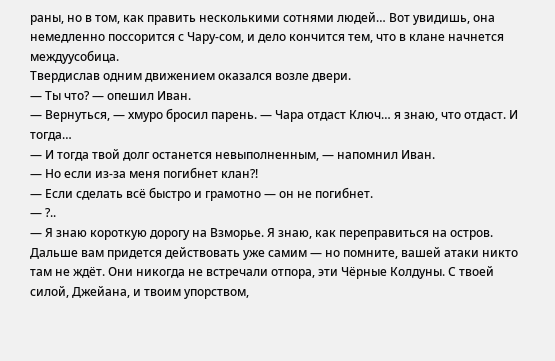раны, но в том, как править несколькими сотнями людей… Вот увидишь, она немедленно поссорится с Чару-сом, и дело кончится тем, что в клане начнется междуусобица.
Твердислав одним движением оказался возле двери.
— Ты что? — опешил Иван.
— Вернуться, — хмуро бросил парень. — Чара отдаст Ключ… я знаю, что отдаст. И тогда…
— И тогда твой долг останется невыполненным, — напомнил Иван.
— Но если из-за меня погибнет клан?!
— Если сделать всё быстро и грамотно — он не погибнет.
— ?..
— Я знаю короткую дорогу на Взморье. Я знаю, как переправиться на остров. Дальше вам придется действовать уже самим — но помните, вашей атаки никто там не ждёт. Они никогда не встречали отпора, эти Чёрные Колдуны. С твоей силой, Джейана, и твоим упорством,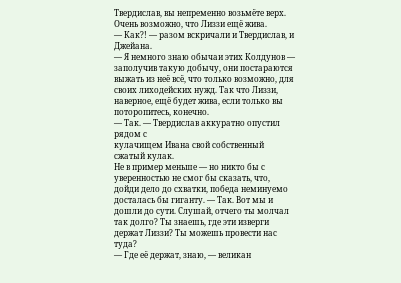Твердислав, вы непременно возьмёте верх. Очень возможно, что Лиззи ещё жива.
— Как?! — разом вскричали и Твердислав, и Джейана.
— Я немного знаю обычаи этих Колдунов — заполучив такую добычу, они постараются выжать из неё всё, что только возможно, для своих лиходейских нужд. Так что Лиззи, наверное, ещё будет жива, если только вы поторопитесь, конечно.
— Так. — Твердислав аккуратно опустил рядом с
кулачищем Ивана свой собственный сжатый кулак.
Не в пример меньше — но никто бы с уверенностью не смог бы сказать, что, дойди дело до схватки, победа неминуемо досталась бы гиганту. — Так. Вот мы и дошли до сути. Слушай, отчего ты молчал так долго? Ты знаешь, где эти изверги держат Лиззи? Ты можешь провести нас туда?
— Где её держат, знаю, — великан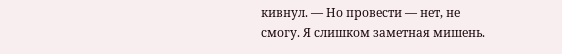кивнул. — Но провести — нет, не смогу. Я слишком заметная мишень.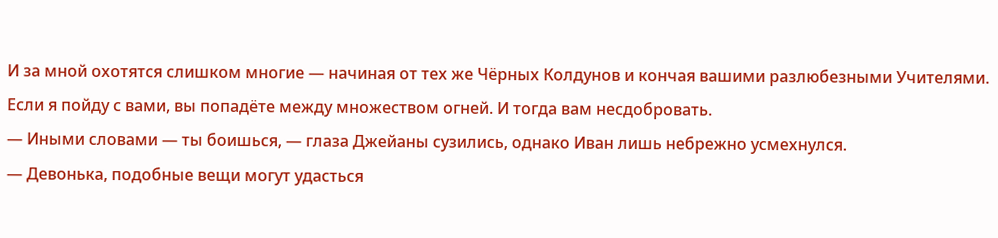И за мной охотятся слишком многие — начиная от тех же Чёрных Колдунов и кончая вашими разлюбезными Учителями. Если я пойду с вами, вы попадёте между множеством огней. И тогда вам несдобровать.
— Иными словами — ты боишься, — глаза Джейаны сузились, однако Иван лишь небрежно усмехнулся.
— Девонька, подобные вещи могут удасться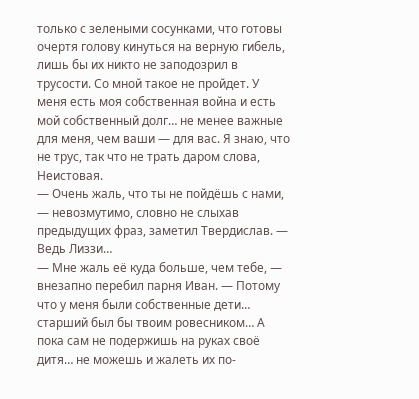только с зелеными сосунками, что готовы очертя голову кинуться на верную гибель, лишь бы их никто не заподозрил в трусости. Со мной такое не пройдет. У меня есть моя собственная война и есть мой собственный долг… не менее важные для меня, чем ваши — для вас. Я знаю, что не трус, так что не трать даром слова, Неистовая.
— Очень жаль, что ты не пойдёшь с нами, — невозмутимо, словно не слыхав предыдущих фраз, заметил Твердислав. — Ведь Лиззи…
— Мне жаль её куда больше, чем тебе, — внезапно перебил парня Иван. — Потому что у меня были собственные дети… старший был бы твоим ровесником… А пока сам не подержишь на руках своё дитя… не можешь и жалеть их по-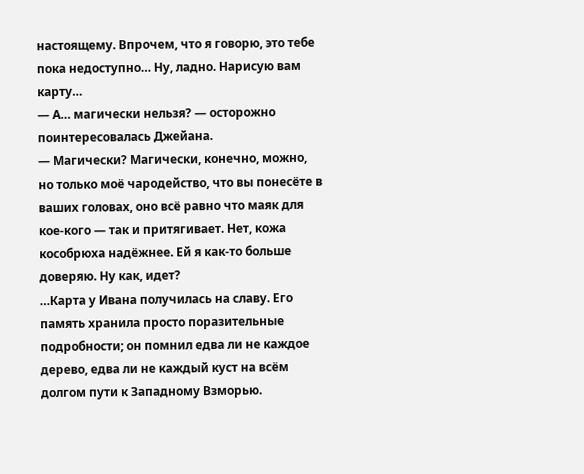настоящему. Впрочем, что я говорю, это тебе пока недоступно… Ну, ладно. Нарисую вам карту…
— А… магически нельзя? — осторожно поинтересовалась Джейана.
— Магически? Магически, конечно, можно, но только моё чародейство, что вы понесёте в ваших головах, оно всё равно что маяк для кое-кого — так и притягивает. Нет, кожа кособрюха надёжнее. Ей я как-то больше доверяю. Ну как, идет?
…Карта у Ивана получилась на славу. Его память хранила просто поразительные подробности; он помнил едва ли не каждое дерево, едва ли не каждый куст на всём долгом пути к Западному Взморью.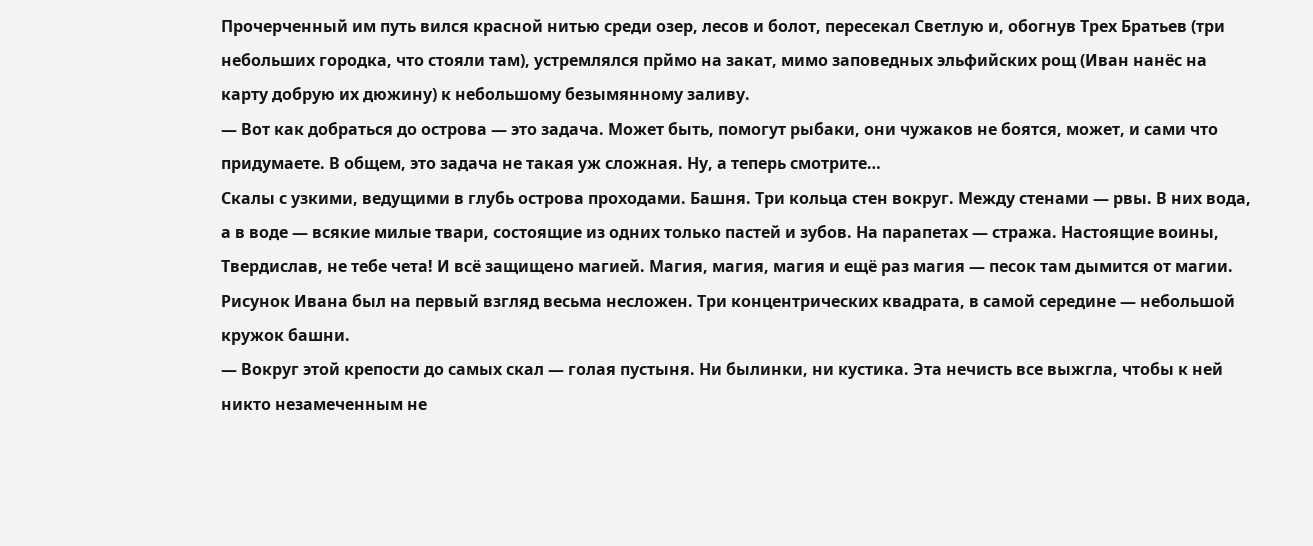Прочерченный им путь вился красной нитью среди озер, лесов и болот, пересекал Светлую и, обогнув Трех Братьев (три небольших городка, что стояли там), устремлялся прймо на закат, мимо заповедных эльфийских рощ (Иван нанёс на карту добрую их дюжину) к небольшому безымянному заливу.
— Вот как добраться до острова — это задача. Может быть, помогут рыбаки, они чужаков не боятся, может, и сами что придумаете. В общем, это задача не такая уж сложная. Ну, а теперь смотрите…
Скалы с узкими, ведущими в глубь острова проходами. Башня. Три кольца стен вокруг. Между стенами — рвы. В них вода, а в воде — всякие милые твари, состоящие из одних только пастей и зубов. На парапетах — стража. Настоящие воины, Твердислав, не тебе чета! И всё защищено магией. Магия, магия, магия и ещё раз магия — песок там дымится от магии.
Рисунок Ивана был на первый взгляд весьма несложен. Три концентрических квадрата, в самой середине — небольшой кружок башни.
— Вокруг этой крепости до самых скал — голая пустыня. Ни былинки, ни кустика. Эта нечисть все выжгла, чтобы к ней никто незамеченным не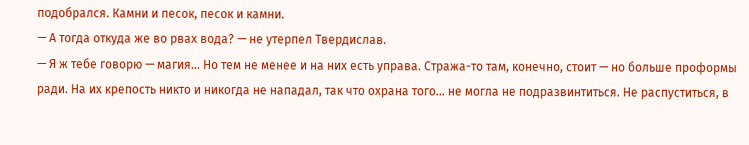подобрался. Камни и песок, песок и камни.
— А тогда откуда же во рвах вода? — не утерпел Твердислав.
— Я ж тебе говорю — магия… Но тем не менее и на них есть управа. Стража-то там, конечно, стоит — но больше проформы ради. На их крепость никто и никогда не нападал, так что охрана того… не могла не подразвинтиться. Не распуститься, в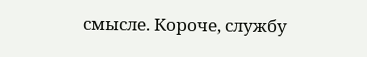смысле. Короче, службу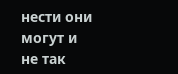нести они могут и не так